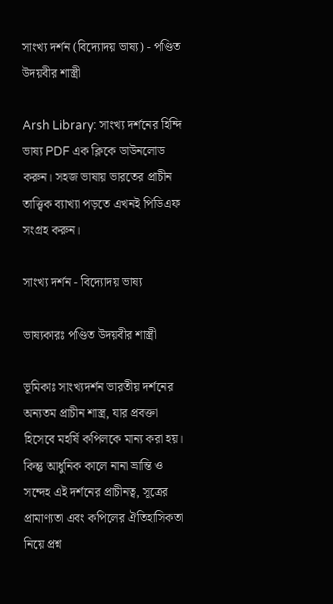সাংখ্য দর্শন (বিদ্যোদয় ভাষ্য) - পণ্ডিত উদয়বীর শাস্ত্রী

Arsh Library: সাংখ্য দর্শনের হিন্দি ভাষ্য PDF এক ক্লিকে ডাউনলোড করুন। সহজ ভাষায় ভারতের প্রাচীন তাত্ত্বিক ব্যাখ্যা পড়তে এখনই পিডিএফ সংগ্রহ করুন।

সাংখ্য দর্শন - বিদ্যোদয় ভাষ্য

ভাষ্যকারঃ পণ্ডিত উদয়বীর শাস্ত্রী

ভূমিকাঃ সাংখ্যদর্শন ভারতীয় দর্শনের অন্যতম প্রাচীন শাস্ত্র, যার প্রবক্তা হিসেবে মহর্ষি কপিলকে মান্য করা হয়। কিন্তু আধুনিক কালে নানা ভ্রান্তি ও সন্দেহ এই দর্শনের প্রাচীনত্ব, সূত্রের প্রামাণ্যতা এবং কপিলের ঐতিহাসিকতা নিয়ে প্রশ্ন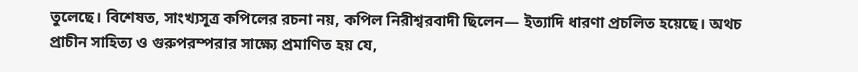তুলেছে। বিশেষত, সাংখ্যসূত্র কপিলের রচনা নয়, কপিল নিরীশ্বরবাদী ছিলেন— ইত্যাদি ধারণা প্রচলিত হয়েছে। অথচ প্রাচীন সাহিত্য ও গুরুপরম্পরার সাক্ষ্যে প্রমাণিত হয় যে,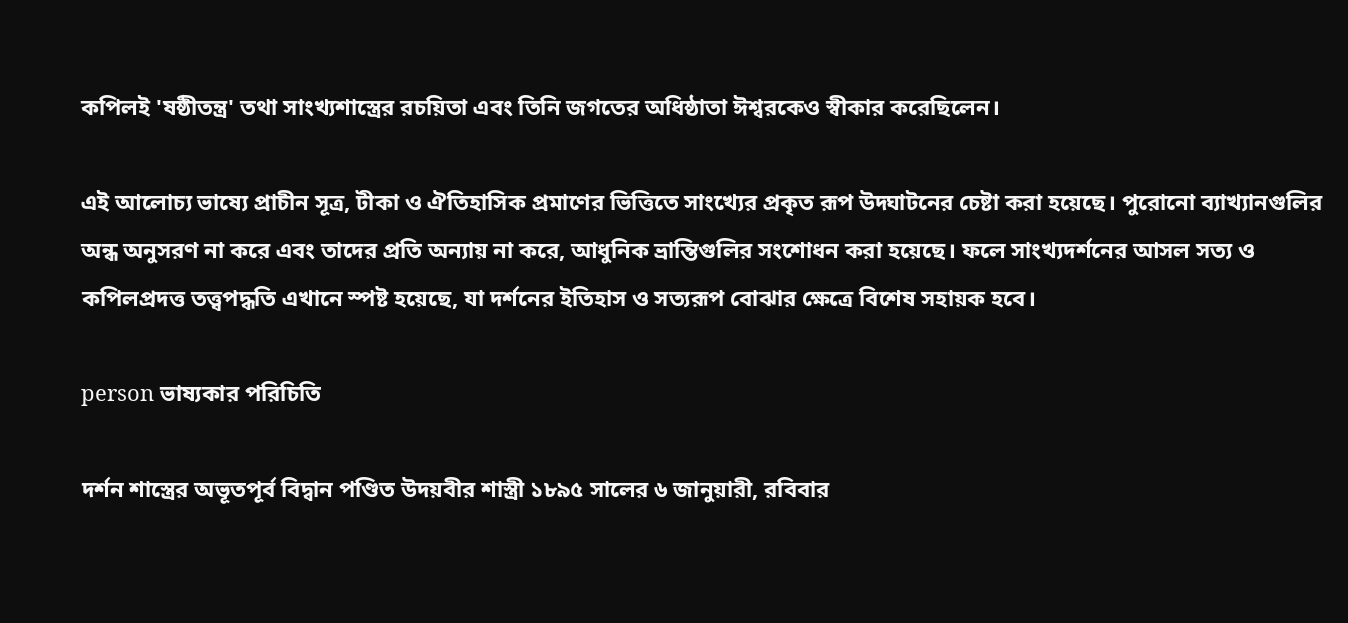কপিলই 'ষষ্ঠীতন্ত্র' তথা সাংখ্যশাস্ত্রের রচয়িতা এবং তিনি জগতের অধিষ্ঠাতা ঈশ্বরকেও স্বীকার করেছিলেন।

এই আলোচ্য ভাষ্যে প্রাচীন সূত্র, টীকা ও ঐতিহাসিক প্রমাণের ভিত্তিতে সাংখ্যের প্রকৃত রূপ উদ্ঘাটনের চেষ্টা করা হয়েছে। পুরোনো ব্যাখ্যানগুলির অন্ধ অনুসরণ না করে এবং তাদের প্রতি অন্যায় না করে, আধুনিক ভ্রান্তিগুলির সংশোধন করা হয়েছে। ফলে সাংখ্যদর্শনের আসল সত্য ও কপিলপ্রদত্ত তত্ত্বপদ্ধতি এখানে স্পষ্ট হয়েছে, যা দর্শনের ইতিহাস ও সত্যরূপ বোঝার ক্ষেত্রে বিশেষ সহায়ক হবে।

person ভাষ্যকার পরিচিতি

দর্শন শাস্ত্রের অভূতপূর্ব বিদ্বান পণ্ডিত উদয়বীর শাস্ত্রী ১৮৯৫ সালের ৬ জানুয়ারী, রবিবার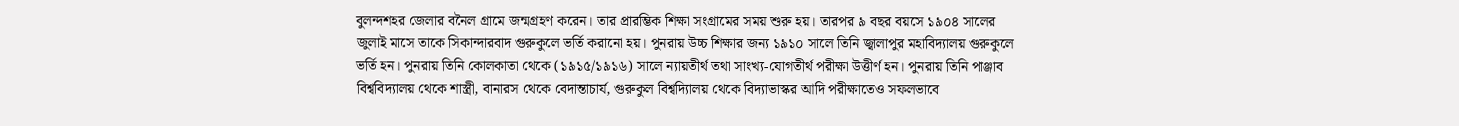বুলন্দশহর জেলার বনৈল গ্রামে জন্মগ্রহণ করেন। তার প্রারম্ভিক শিক্ষা সংগ্রামের সময় শুরু হয়। তারপর ৯ বছর বয়সে ১৯০৪ সালের জুলাই মাসে তাকে সিকান্দারবাদ গুরুকুলে ভর্তি করানো হয়। পুনরায় উচ্চ শিক্ষার জন্য ১৯১০ সালে তিনি জ্বালাপুর মহাবিদ্যালয় গুরুকুলে ভর্তি হন। পুনরায় তিনি কোলকাতা থেকে (১৯১৫/১৯১৬) সালে ন্যায়তীর্থ তথা সাংখ্য-যোগতীর্থ পরীক্ষা উত্তীর্ণ হন। পুনরায় তিনি পাঞ্জাব বিশ্ববিদ্যালয় থেকে শাস্ত্রী, বানারস থেকে বেদান্তাচার্য, গুরুকুল বিশ্বদ্যিালয় থেকে বিদ্যাভাস্কর আদি পরীক্ষাতেও সফলভাবে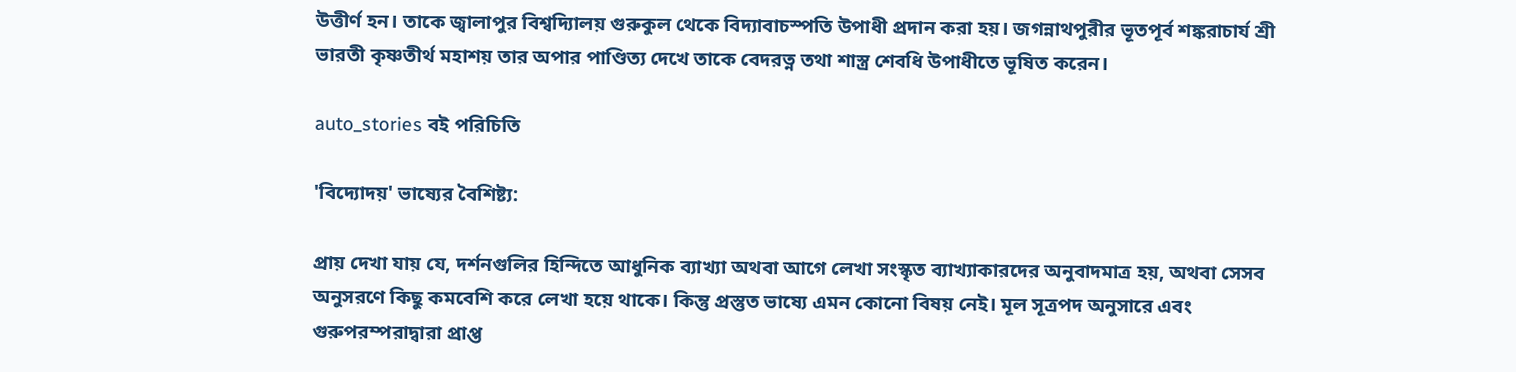উত্তীর্ণ হন। তাকে জ্বালাপুর বিশ্বদ্যিালয় গুরুকুল থেকে বিদ্যাবাচস্পতি উপাধী প্রদান করা হয়। জগন্নাথপুরীর ভূতপূর্ব শঙ্করাচার্য শ্রী ভারতী কৃষ্ণতীর্থ মহাশয় তার অপার পাণ্ডিত্য দেখে তাকে বেদরত্ন তথা শাস্ত্র শেবধি উপাধীতে ভূষিত করেন।

auto_stories বই পরিচিতি

'বিদ্যোদয়' ভাষ্যের বৈশিষ্ট্য:

প্রায় দেখা যায় যে, দর্শনগুলির হিন্দিতে আধুনিক ব্যাখ্যা অথবা আগে লেখা সংস্কৃত ব্যাখ্যাকারদের অনুবাদমাত্র হয়, অথবা সেসব অনুসরণে কিছু কমবেশি করে লেখা হয়ে থাকে। কিন্তু প্রস্তুত ভাষ্যে এমন কোনো বিষয় নেই। মূল সূত্রপদ অনুসারে এবং গুরুপরম্পরাদ্বারা প্রাপ্ত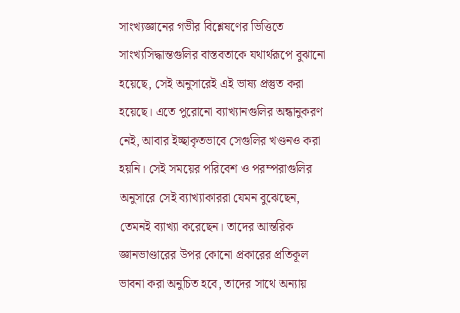সাংখ্যজ্ঞানের গভীর বিশ্লেষণের ভিত্তিতে সাংখ্যসিদ্ধান্তগুলির বাস্তবতাকে যথার্থরূপে বুঝানো হয়েছে, সেই অনুসারেই এই ভাষ্য প্রস্তুত করা হয়েছে। এতে পুরোনো ব্যাখ্যানগুলির অন্ধানুকরণ নেই, আবার ইচ্ছাকৃতভাবে সেগুলির খণ্ডনও করা হয়নি। সেই সময়ের পরিবেশ ও পরম্পরাগুলির অনুসারে সেই ব্যাখ্যাকাররা যেমন বুঝেছেন, তেমনই ব্যাখ্যা করেছেন। তাদের আন্তরিক জ্ঞানভাণ্ডারের উপর কোনো প্রকারের প্রতিকূল ভাবনা করা অনুচিত হবে, তাদের সাথে অন্যায়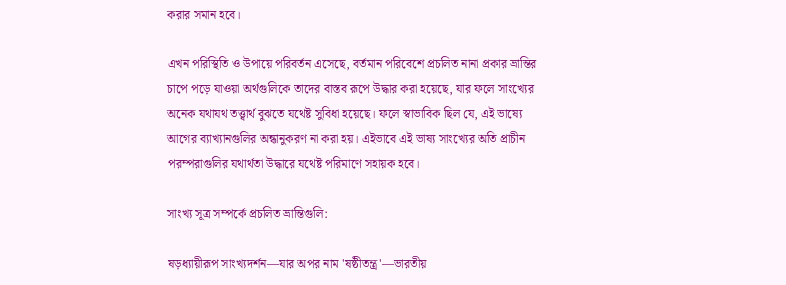করার সমান হবে।

এখন পরিস্থিতি ও উপায়ে পরিবর্তন এসেছে, বর্তমান পরিবেশে প্রচলিত নানা প্রকার ভ্রান্তির চাপে পড়ে যাওয়া অর্থগুলিকে তাদের বাস্তব রূপে উদ্ধার করা হয়েছে, যার ফলে সাংখ্যের অনেক যথাযথ তত্ত্বার্থ বুঝতে যথেষ্ট সুবিধা হয়েছে। ফলে স্বাভাবিক ছিল যে, এই ভাষ্যে আগের ব্যাখ্যানগুলির অন্ধানুকরণ না করা হয়। এইভাবে এই ভাষ্য সাংখ্যের অতি প্রাচীন পরম্পরাগুলির যথার্থতা উদ্ধারে যথেষ্ট পরিমাণে সহায়ক হবে।

সাংখ্য সূত্র সম্পর্কে প্রচলিত ভ্রান্তিগুলি:

ষড়ধ্যায়ীরূপ সাংখ্যদর্শন—যার অপর নাম 'ষষ্ঠীতন্ত্র'—ভারতীয়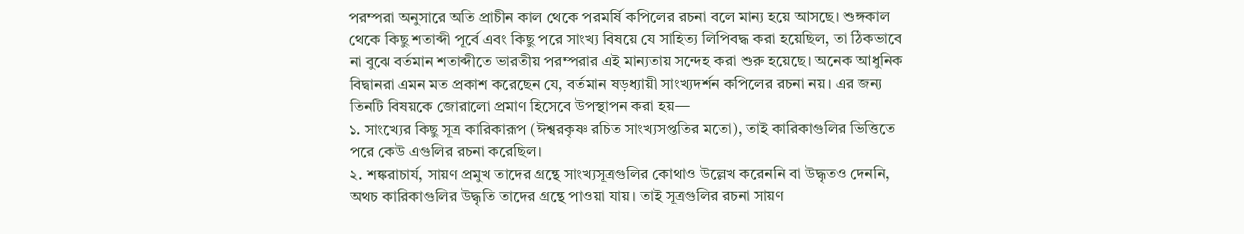পরম্পরা অনুসারে অতি প্রাচীন কাল থেকে পরমর্ষি কপিলের রচনা বলে মান্য হয়ে আসছে। শুঙ্গকাল থেকে কিছু শতাব্দী পূর্বে এবং কিছু পরে সাংখ্য বিষয়ে যে সাহিত্য লিপিবদ্ধ করা হয়েছিল, তা ঠিকভাবে না বুঝে বর্তমান শতাব্দীতে ভারতীয় পরম্পরার এই মান্যতায় সন্দেহ করা শুরু হয়েছে। অনেক আধুনিক বিদ্বানরা এমন মত প্রকাশ করেছেন যে, বর্তমান ষড়ধ্যায়ী সাংখ্যদর্শন কপিলের রচনা নয়। এর জন্য তিনটি বিষয়কে জোরালো প্রমাণ হিসেবে উপস্থাপন করা হয়—
১. সাংখ্যের কিছু সূত্র কারিকারূপ (ঈশ্বরকৃষ্ণ রচিত সাংখ্যসপ্ততির মতো), তাই কারিকাগুলির ভিত্তিতে পরে কেউ এগুলির রচনা করেছিল।
২. শঙ্করাচার্য, সায়ণ প্রমুখ তাদের গ্রন্থে সাংখ্যসূত্রগুলির কোথাও উল্লেখ করেননি বা উদ্ধৃতও দেননি, অথচ কারিকাগুলির উদ্ধৃতি তাদের গ্রন্থে পাওয়া যায়। তাই সূত্রগুলির রচনা সায়ণ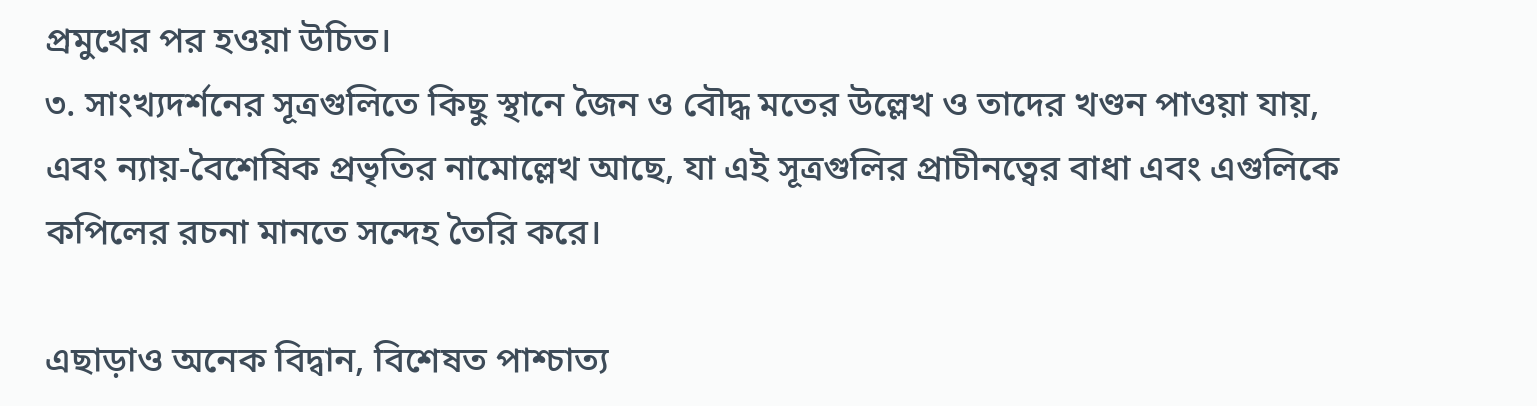প্রমুখের পর হওয়া উচিত।
৩. সাংখ্যদর্শনের সূত্রগুলিতে কিছু স্থানে জৈন ও বৌদ্ধ মতের উল্লেখ ও তাদের খণ্ডন পাওয়া যায়, এবং ন্যায়-বৈশেষিক প্রভৃতির নামোল্লেখ আছে, যা এই সূত্রগুলির প্রাচীনত্বের বাধা এবং এগুলিকে কপিলের রচনা মানতে সন্দেহ তৈরি করে।

এছাড়াও অনেক বিদ্বান, বিশেষত পাশ্চাত্য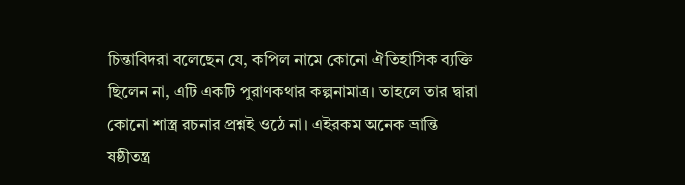চিন্তাবিদরা বলেছেন যে, কপিল নামে কোনো ঐতিহাসিক ব্যক্তি ছিলেন না, এটি একটি পুরাণকথার কল্পনামাত্র। তাহলে তার দ্বারা কোনো শাস্ত্র রচনার প্রশ্নই ওঠে না। এইরকম অনেক ভ্রান্তি ষষ্ঠীতন্ত্র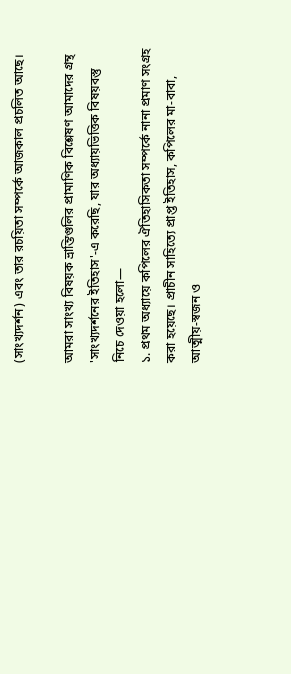(সাংখ্যদর্শন) এবং তার রচয়িতা সম্পর্কে আজকাল প্রচলিত আছে।

আমরা সাংখ্য বিষয়ক ভ্রান্তিগুলির প্রামাণিক বিশ্লেষণ আমাদের গ্রন্থ 'সাংখ্যদর্শনের ইতিহাস'-এ করেছি, যার অধ্যায়ভিত্তিক বিষয়বস্তু নিচে দেওয়া হলো—
১. প্রথম অধ্যায়ে কপিলের ঐতিহাসিকতা সম্পর্কে নানা প্রমাণ সংগ্রহ করা হয়েছে। প্রাচীন সাহিত্যে প্রাপ্ত ইতিহাস, কপিলের মা-বাবা, আত্মীয়-স্বজন ও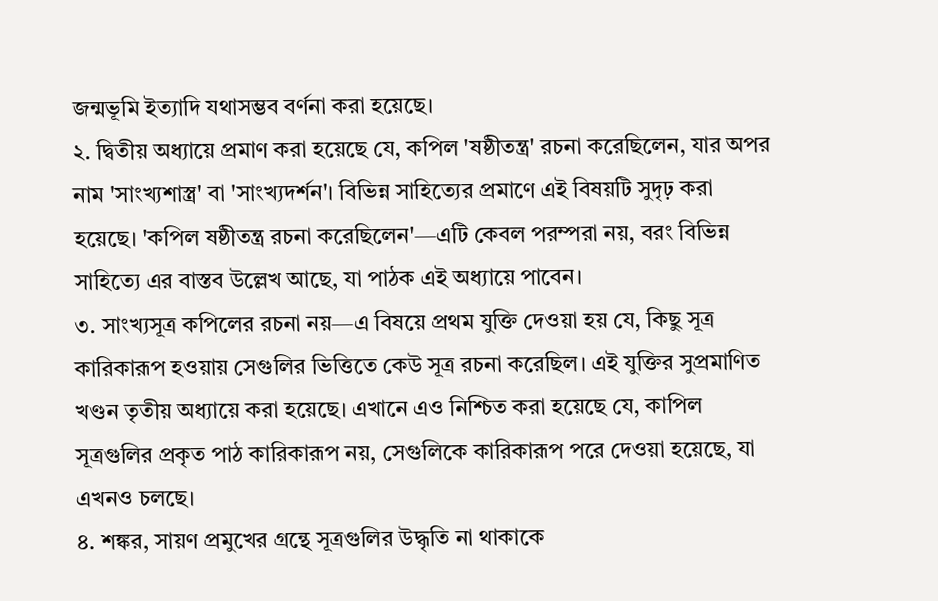জন্মভূমি ইত্যাদি যথাসম্ভব বর্ণনা করা হয়েছে।
২. দ্বিতীয় অধ্যায়ে প্রমাণ করা হয়েছে যে, কপিল 'ষষ্ঠীতন্ত্র' রচনা করেছিলেন, যার অপর নাম 'সাংখ্যশাস্ত্র' বা 'সাংখ্যদর্শন'। বিভিন্ন সাহিত্যের প্রমাণে এই বিষয়টি সুদৃঢ় করা হয়েছে। 'কপিল ষষ্ঠীতন্ত্র রচনা করেছিলেন'—এটি কেবল পরম্পরা নয়, বরং বিভিন্ন সাহিত্যে এর বাস্তব উল্লেখ আছে, যা পাঠক এই অধ্যায়ে পাবেন।
৩. সাংখ্যসূত্র কপিলের রচনা নয়—এ বিষয়ে প্রথম যুক্তি দেওয়া হয় যে, কিছু সূত্র কারিকারূপ হওয়ায় সেগুলির ভিত্তিতে কেউ সূত্র রচনা করেছিল। এই যুক্তির সুপ্রমাণিত খণ্ডন তৃতীয় অধ্যায়ে করা হয়েছে। এখানে এও নিশ্চিত করা হয়েছে যে, কাপিল সূত্রগুলির প্রকৃত পাঠ কারিকারূপ নয়, সেগুলিকে কারিকারূপ পরে দেওয়া হয়েছে, যা এখনও চলছে।
৪. শঙ্কর, সায়ণ প্রমুখের গ্রন্থে সূত্রগুলির উদ্ধৃতি না থাকাকে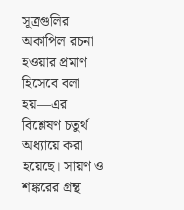সূত্রগুলির অকাপিল রচনা হওয়ার প্রমাণ হিসেবে বলা হয়—এর বিশ্লেষণ চতুর্থ অধ্যায়ে করা হয়েছে। সায়ণ ও শঙ্করের গ্রন্থ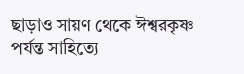ছাড়াও সায়ণ থেকে ঈশ্বরকৃষ্ণ পর্যন্ত সাহিত্যে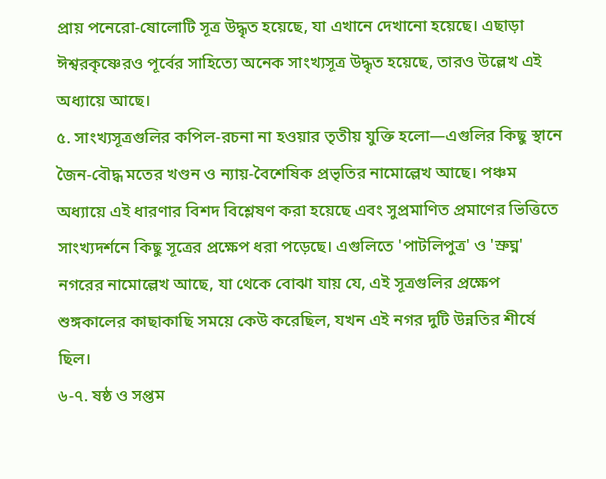প্রায় পনেরো-ষোলোটি সূত্র উদ্ধৃত হয়েছে, যা এখানে দেখানো হয়েছে। এছাড়া ঈশ্বরকৃষ্ণেরও পূর্বের সাহিত্যে অনেক সাংখ্যসূত্র উদ্ধৃত হয়েছে, তারও উল্লেখ এই অধ্যায়ে আছে।
৫. সাংখ্যসূত্রগুলির কপিল-রচনা না হওয়ার তৃতীয় যুক্তি হলো—এগুলির কিছু স্থানে জৈন-বৌদ্ধ মতের খণ্ডন ও ন্যায়-বৈশেষিক প্রভৃতির নামোল্লেখ আছে। পঞ্চম অধ্যায়ে এই ধারণার বিশদ বিশ্লেষণ করা হয়েছে এবং সুপ্রমাণিত প্রমাণের ভিত্তিতে সাংখ্যদর্শনে কিছু সূত্রের প্রক্ষেপ ধরা পড়েছে। এগুলিতে 'পাটলিপুত্র' ও 'স্রুঘ্ন' নগরের নামোল্লেখ আছে, যা থেকে বোঝা যায় যে, এই সূত্রগুলির প্রক্ষেপ শুঙ্গকালের কাছাকাছি সময়ে কেউ করেছিল, যখন এই নগর দুটি উন্নতির শীর্ষে ছিল।
৬-৭. ষষ্ঠ ও সপ্তম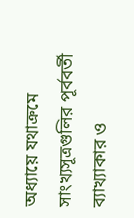অধ্যায়ে যথাক্রমে সাংখ্যসূত্রগুলির পূর্ববর্তী ব্যাখ্যাকার ও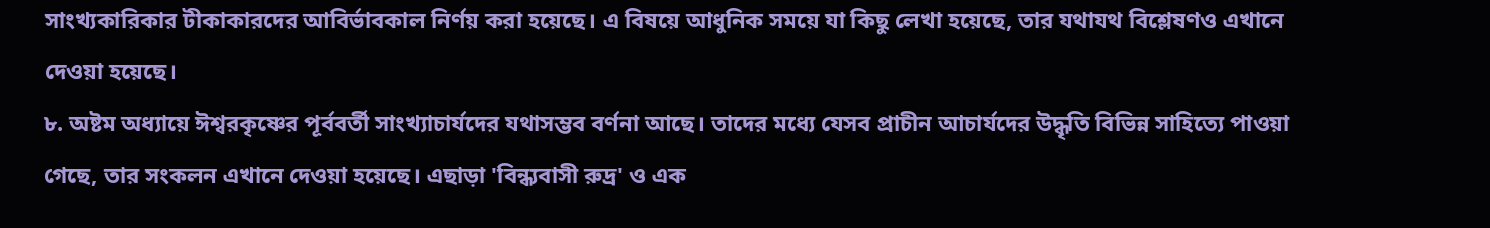সাংখ্যকারিকার টীকাকারদের আবির্ভাবকাল নির্ণয় করা হয়েছে। এ বিষয়ে আধুনিক সময়ে যা কিছু লেখা হয়েছে, তার যথাযথ বিশ্লেষণও এখানে দেওয়া হয়েছে।
৮. অষ্টম অধ্যায়ে ঈশ্বরকৃষ্ণের পূর্ববর্তী সাংখ্যাচার্যদের যথাসম্ভব বর্ণনা আছে। তাদের মধ্যে যেসব প্রাচীন আচার্যদের উদ্ধৃতি বিভিন্ন সাহিত্যে পাওয়া গেছে, তার সংকলন এখানে দেওয়া হয়েছে। এছাড়া 'বিন্ধ্যবাসী রুদ্র' ও এক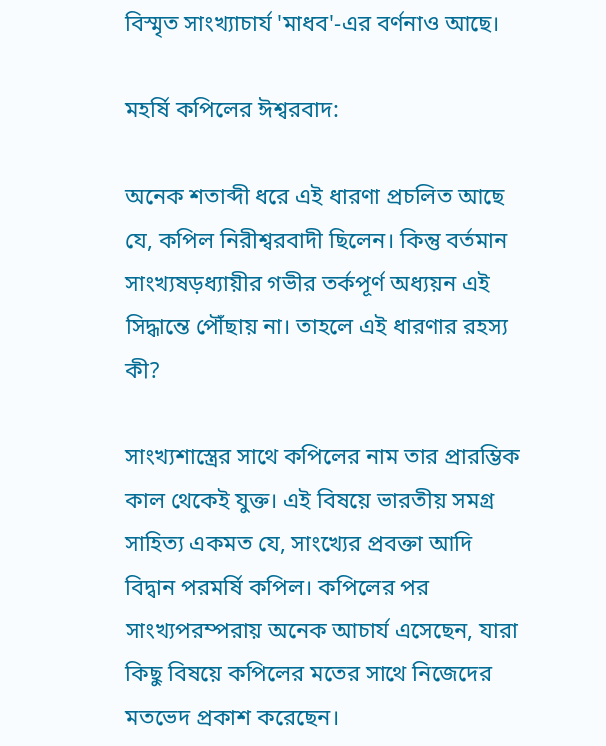বিস্মৃত সাংখ্যাচার্য 'মাধব'-এর বর্ণনাও আছে।

মহর্ষি কপিলের ঈশ্বরবাদ:

অনেক শতাব্দী ধরে এই ধারণা প্রচলিত আছে যে, কপিল নিরীশ্বরবাদী ছিলেন। কিন্তু বর্তমান সাংখ্যষড়ধ্যায়ীর গভীর তর্কপূর্ণ অধ্যয়ন এই সিদ্ধান্তে পৌঁছায় না। তাহলে এই ধারণার রহস্য কী?

সাংখ্যশাস্ত্রের সাথে কপিলের নাম তার প্রারম্ভিক কাল থেকেই যুক্ত। এই বিষয়ে ভারতীয় সমগ্র সাহিত্য একমত যে, সাংখ্যের প্রবক্তা আদি বিদ্বান পরমর্ষি কপিল। কপিলের পর সাংখ্যপরম্পরায় অনেক আচার্য এসেছেন, যারা কিছু বিষয়ে কপিলের মতের সাথে নিজেদের মতভেদ প্রকাশ করেছেন।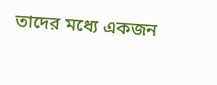তাদের মধ্যে একজন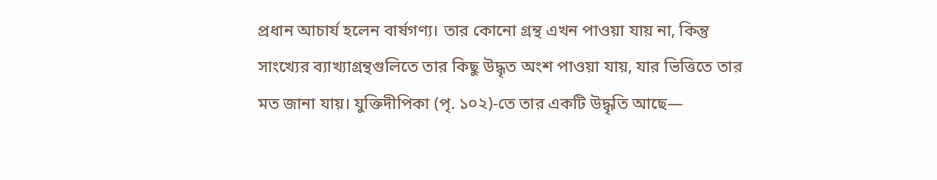প্রধান আচার্য হলেন বার্ষগণ্য। তার কোনো গ্রন্থ এখন পাওয়া যায় না, কিন্তু সাংখ্যের ব্যাখ্যাগ্রন্থগুলিতে তার কিছু উদ্ধৃত অংশ পাওয়া যায়, যার ভিত্তিতে তার মত জানা যায়। যুক্তিদীপিকা (পৃ. ১০২)-তে তার একটি উদ্ধৃতি আছে—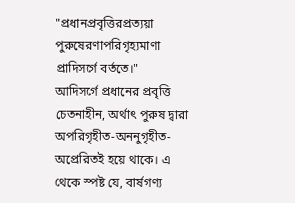"প্রধানপ্রবৃত্তিরপ্রত্যয়া পুরুষেরণাপরিগৃহ্যমাণা প্রাদিসর্গে বর্ততে।"
আদিসর্গে প্রধানের প্রবৃত্তি চেতনাহীন, অর্থাৎ পুরুষ দ্বারা অপরিগৃহীত-অননুগৃহীত-অপ্রেরিতই হয়ে থাকে। এ থেকে স্পষ্ট যে, বার্ষগণ্য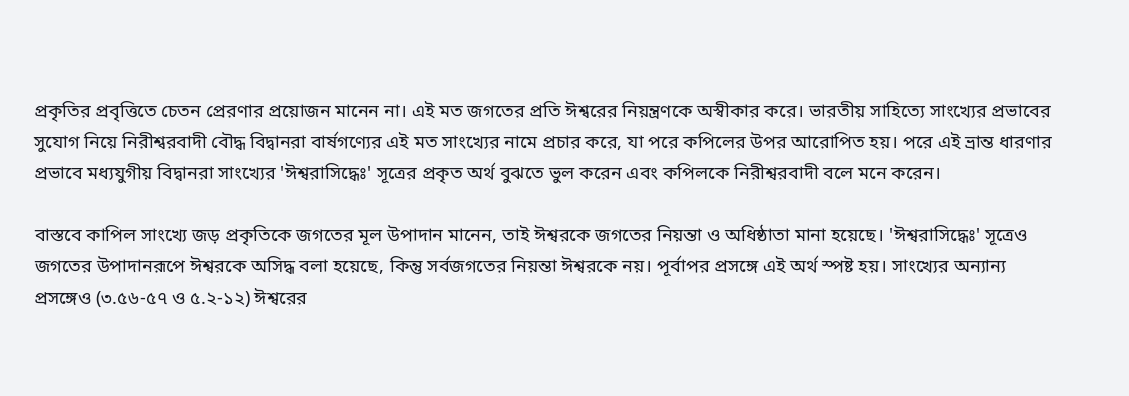প্রকৃতির প্রবৃত্তিতে চেতন প্রেরণার প্রয়োজন মানেন না। এই মত জগতের প্রতি ঈশ্বরের নিয়ন্ত্রণকে অস্বীকার করে। ভারতীয় সাহিত্যে সাংখ্যের প্রভাবের সুযোগ নিয়ে নিরীশ্বরবাদী বৌদ্ধ বিদ্বানরা বার্ষগণ্যের এই মত সাংখ্যের নামে প্রচার করে, যা পরে কপিলের উপর আরোপিত হয়। পরে এই ভ্রান্ত ধারণার প্রভাবে মধ্যযুগীয় বিদ্বানরা সাংখ্যের 'ঈশ্বরাসিদ্ধেঃ' সূত্রের প্রকৃত অর্থ বুঝতে ভুল করেন এবং কপিলকে নিরীশ্বরবাদী বলে মনে করেন।

বাস্তবে কাপিল সাংখ্যে জড় প্রকৃতিকে জগতের মূল উপাদান মানেন, তাই ঈশ্বরকে জগতের নিয়ন্তা ও অধিষ্ঠাতা মানা হয়েছে। 'ঈশ্বরাসিদ্ধেঃ' সূত্রেও জগতের উপাদানরূপে ঈশ্বরকে অসিদ্ধ বলা হয়েছে, কিন্তু সর্বজগতের নিয়ন্তা ঈশ্বরকে নয়। পূর্বাপর প্রসঙ্গে এই অর্থ স্পষ্ট হয়। সাংখ্যের অন্যান্য প্রসঙ্গেও (৩.৫৬-৫৭ ও ৫.২-১২) ঈশ্বরের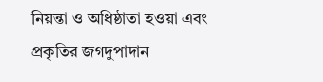নিয়ন্তা ও অধিষ্ঠাতা হওয়া এবং প্রকৃতির জগদুপাদান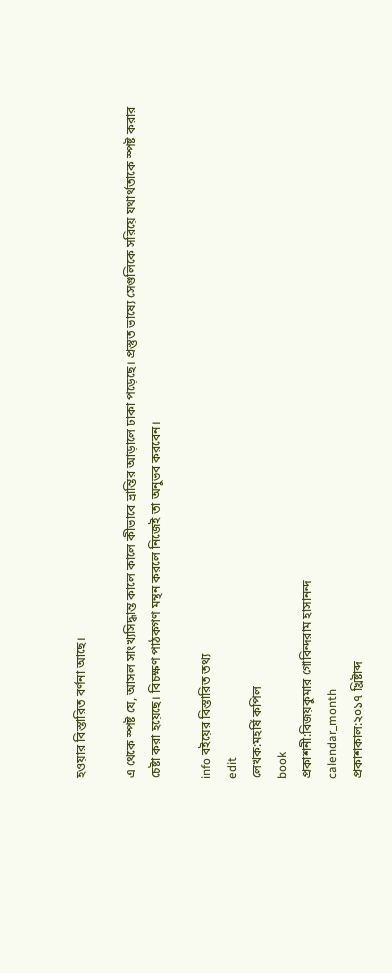হওয়ার বিস্তারিত বর্ণনা আছে।

এ থেকে স্পষ্ট যে, আসল সাংখ্যসিদ্ধান্ত কালে কালে কীভাবে ভ্রান্তির আড়ালে ঢাকা পড়েছে। প্রস্তুত ভাষ্যে সেগুলিকে সরিয়ে যথার্থতাকে স্পষ্ট করার চেষ্টা করা হয়েছে। বিচক্ষণ পাঠকগণ মন্থন করলে নিজেই তা অনুভব করবেন।

info বইয়ের বিস্তারিত তথ্য
edit
লেখক:মহর্ষি কপিল
book
প্রকাশনী:বিজয়কুমার গোবিন্দরাম হাসানন্দ
calendar_month
প্রকাশকাল:২০১৭ খ্রিষ্টাব্দ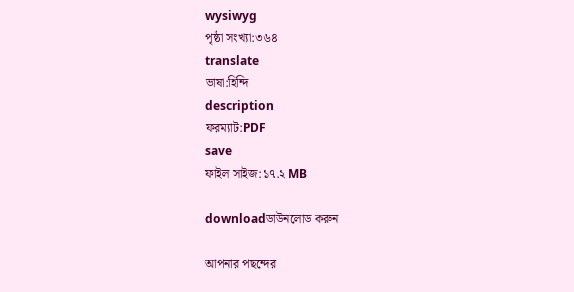wysiwyg
পৃষ্ঠা সংখ্যা:৩৬৪
translate
ভাষা:হিন্দি
description
ফরম্যাট:PDF
save
ফাইল সাইজ:১৭.২ MB

downloadডাউনলোড করুন

আপনার পছন্দের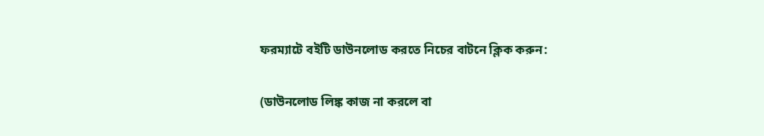ফরম্যাটে বইটি ডাউনলোড করতে নিচের বাটনে ক্লিক করুন:

(ডাউনলোড লিঙ্ক কাজ না করলে বা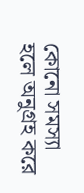কোনো সমস্যা হলে অনুগ্রহ করে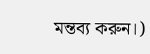মন্তব্য করুন।)